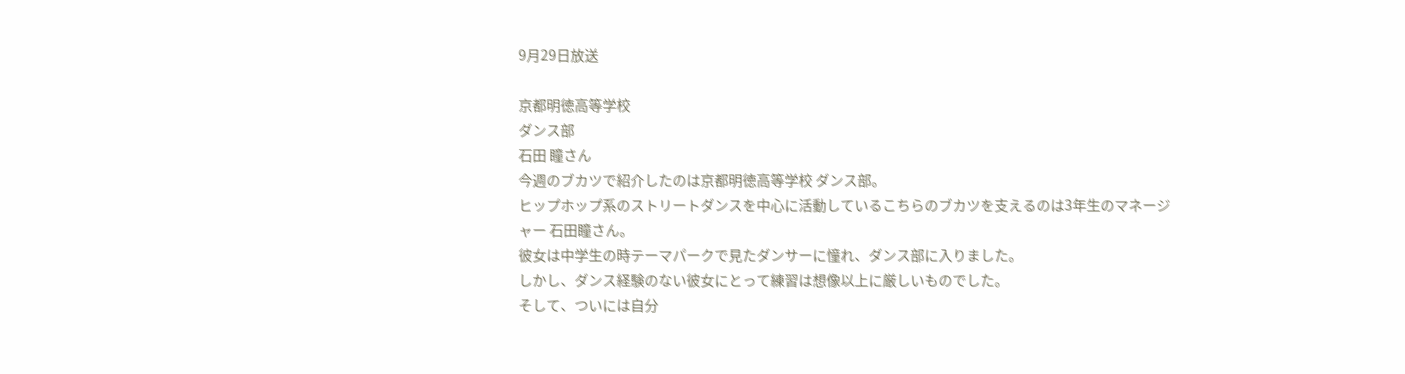9月29日放送

京都明徳高等学校
ダンス部
石田 瞳さん
今週のブカツで紹介したのは京都明徳高等学校 ダンス部。
ヒップホップ系のストリートダンスを中心に活動しているこちらのブカツを支えるのは3年生のマネージャー 石田瞳さん。
彼女は中学生の時テーマパークで見たダンサーに憧れ、ダンス部に入りました。
しかし、ダンス経験のない彼女にとって練習は想像以上に厳しいものでした。
そして、ついには自分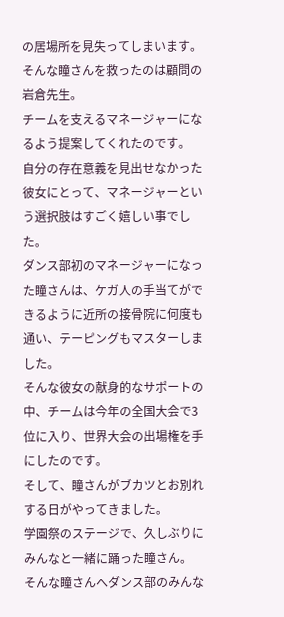の居場所を見失ってしまいます。
そんな瞳さんを救ったのは顧問の岩倉先生。
チームを支えるマネージャーになるよう提案してくれたのです。
自分の存在意義を見出せなかった彼女にとって、マネージャーという選択肢はすごく嬉しい事でした。
ダンス部初のマネージャーになった瞳さんは、ケガ人の手当てができるように近所の接骨院に何度も通い、テーピングもマスターしました。
そんな彼女の献身的なサポートの中、チームは今年の全国大会で3位に入り、世界大会の出場権を手にしたのです。
そして、瞳さんがブカツとお別れする日がやってきました。
学園祭のステージで、久しぶりにみんなと一緒に踊った瞳さん。
そんな瞳さんへダンス部のみんな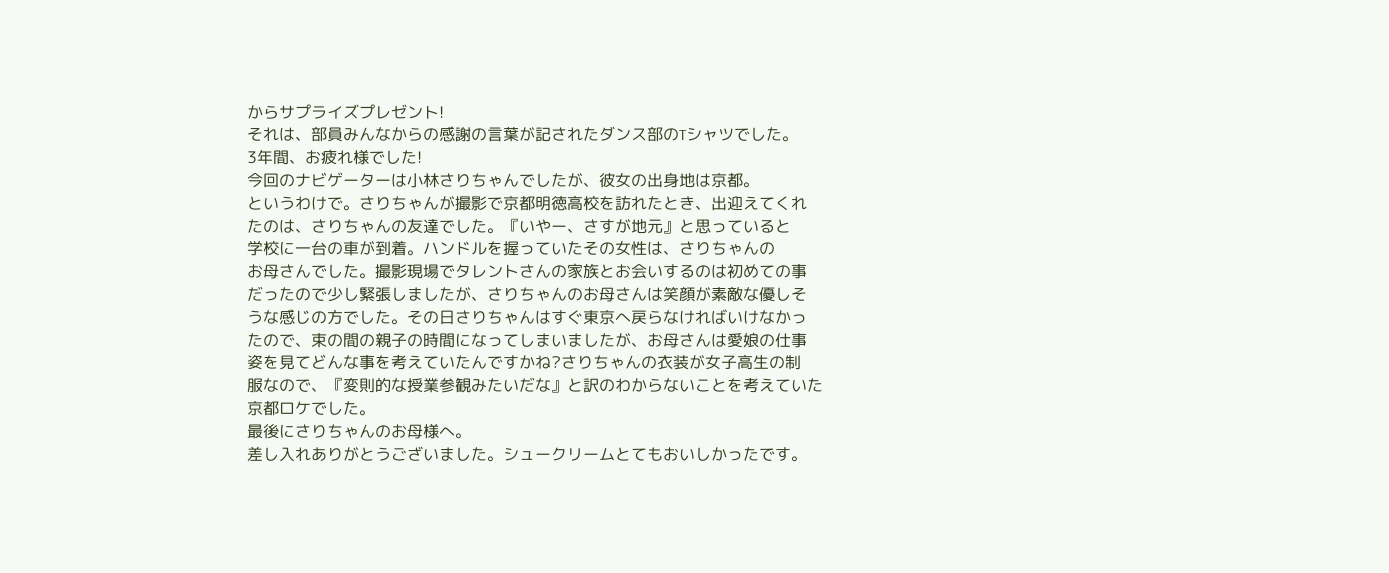からサプライズプレゼント!
それは、部員みんなからの感謝の言葉が記されたダンス部のTシャツでした。
3年間、お疲れ様でした!
今回のナビゲーターは小林さりちゃんでしたが、彼女の出身地は京都。
というわけで。さりちゃんが撮影で京都明徳高校を訪れたとき、出迎えてくれ
たのは、さりちゃんの友達でした。『いやー、さすが地元』と思っていると
学校に一台の車が到着。ハンドルを握っていたその女性は、さりちゃんの
お母さんでした。撮影現場でタレントさんの家族とお会いするのは初めての事
だったので少し緊張しましたが、さりちゃんのお母さんは笑顔が素敵な優しそ
うな感じの方でした。その日さりちゃんはすぐ東京へ戻らなければいけなかっ
たので、束の間の親子の時間になってしまいましたが、お母さんは愛娘の仕事
姿を見てどんな事を考えていたんですかね?さりちゃんの衣装が女子高生の制
服なので、『変則的な授業参観みたいだな』と訳のわからないことを考えていた
京都ロケでした。
最後にさりちゃんのお母様へ。
差し入れありがとうございました。シュークリームとてもおいしかったです。